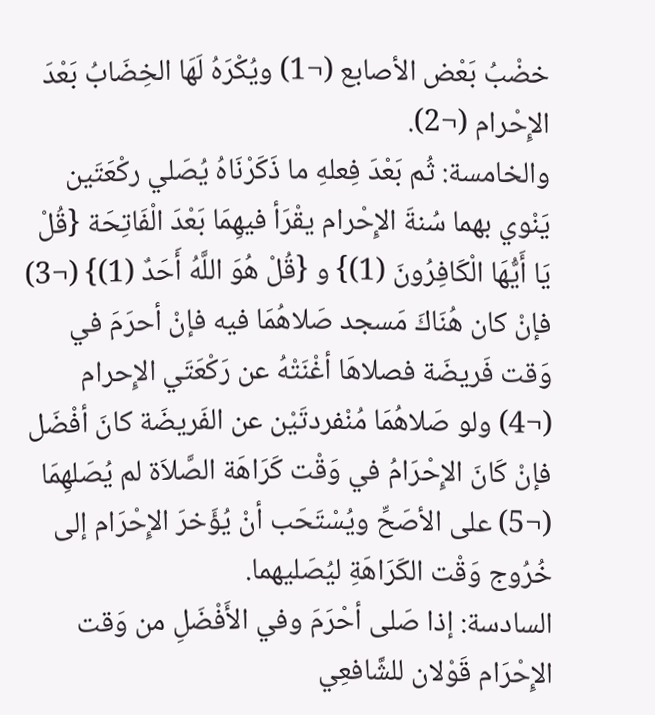خضْبُ بَعْض الأصابع (¬1) ويُكْرَهُ لَهَا الخِضَابُ بَعْدَ الإِحْرام (¬2).
والخامسة: ثُم بَعْدَ فِعلهِ ما ذَكَرْنَاهُ يُصَلي ركْعَتَين يَنْوي بهما سُنةَ الإِحْرام يقْرَأ فيهِمَا بَعْدَ الْفَاتِحَة {قُلْ يَا أَيُّهَا الْكَافِرُونَ (1)} و {قُلْ هُوَ اللَّهُ أَحَدٌ (1)} (¬3) فإنْ كان هُنَاكَ مَسجد صَلاهُمَا فيه فإنْ أحرَمَ في وَقت فَريضَة فصلاهَا أغْنَتْهُ عن رَكْعَتَي الإِحرام (¬4) ولو صَلاهُمَا مُنْفردتَيْن عن الفَريضَة كانَ أفْضَل فإنْ كَانَ الإِحْرَامُ في وَقْت كَرَاهَة الصَّلاَة لم يُصَلهِمَا (¬5) على الأصَحِّ ويُسْتَحَب أنْ يُؤَخرَ الإِحْرَام إلى خُرُوج وَقْت الكَرَاهَةِ ليُصَليهما.
السادسة: إذا صَلى أحْرَمَ وفي الأَفْضَلِ من وَقت الإِحْرَام قَوْلان للشَّافعِي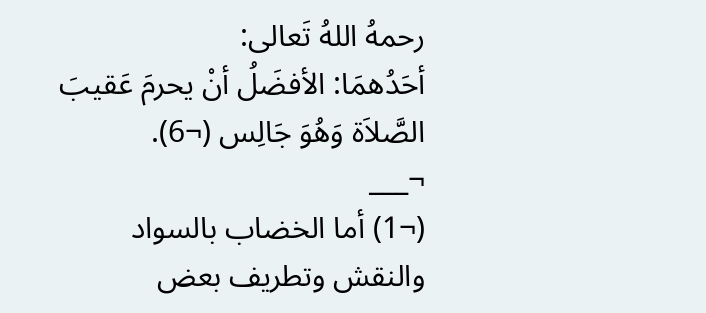رحمهُ اللهُ تَعالى:
أحَدُهمَا: الأفضَلُ أنْ يحرمَ عَقيبَ الصَّلاَة وَهُوَ جَالِس (¬6).
¬___
(¬1) أما الخضاب بالسواد والنقش وتطريف بعض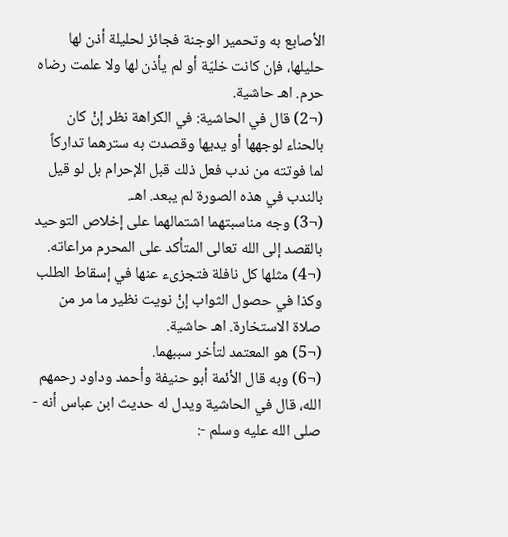الأصابع به وتحمير الوجنة فجائز لحليلة أذن لها حليلها، فإن كانت خليّة أو لم يأذن لها ولا علمت رضاه حرم. اهـ حاشية.
(¬2) قال في الحاشية: في الكراهة نظر إنْ كان بالحناء لوجهها أو يديها وقصدت به سترهما تداركاً لما فوتته من ندب فعل ذلك قبل الإحرام بل لو قيل بالندب في هذه الصورة لم يبعد. اهـ.
(¬3) وجه مناسبتهما اشتمالهما على إخلاص التوحيد بالقصد إلى الله تعالى المتأكد على المحرم مراعاته.
(¬4) مثلها كل نافلة فتجزىء عنها في إسقاط الطلب وكذا في حصول الثواب إنْ نويت نظير ما مر من صلاة الاستخارة. اهـ حاشية.
(¬5) هو المعتمد لتأخر سببهما.
(¬6) وبه قال الأئمة أبو حنيفة وأحمد وداود رحمهم الله، قال في الحاشية ويدل له حديث ابن عباس أنه - صلى الله عليه وسلم -: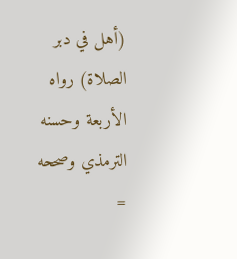(أهل في دبر الصلاة) رواه الأربعة وحسنه الترمذي وصححه =